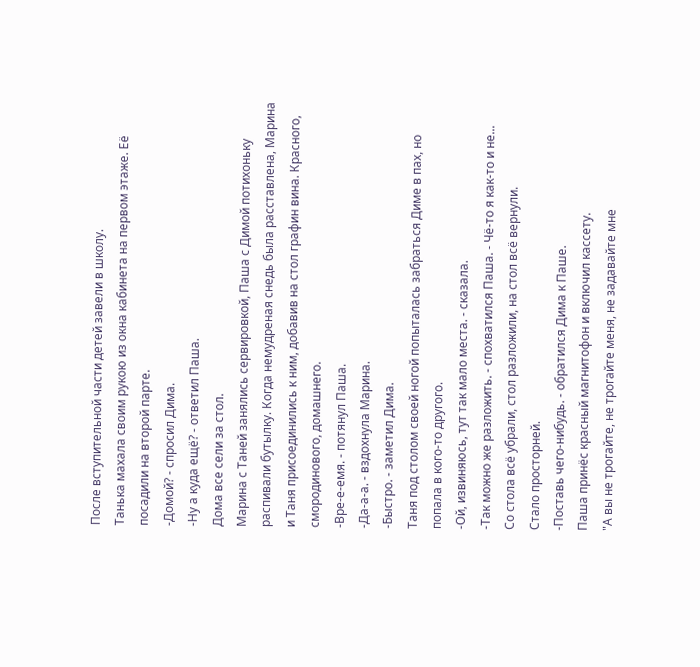После вступительной части детей завели в школу.
Танька махала своим рукою из окна кабинета на первом этаже. Её посадили на второй парте.
-Домой? - спросил Дима.
-Ну а куда ещё? - ответил Паша.
Дома все сели за стол.
Марина с Таней занялись сервировкой, Паша с Димой потихоньку распивали бутылку. Когда немудреная снедь была расставлена, Марина и Таня присоединились к ним, добавив на стол графин вина. Красного, смородинового, домашнего.
-Вре-е-емя. - потянул Паша.
-Да-а-а. - вздохнула Марина.
-Быстро. - заметил Дима.
Таня под столом своей ногой попыталась забраться Диме в пах, но попала в кого-то другого.
-Ой, извиняюсь, тут так мало места. - сказала.
-Так можно же разложить. - спохватился Паша. - Чё-то я как-то и не...
Со стола всё убрали, стол разложили, на стол всё вернули.
Стало просторней.
-Поставь чего-нибудь. - обратился Дима к Паше.
Паша принёс красный магнитофон и включил кассету.
"А вы не трогайте, не трогайте меня, не задавайте мне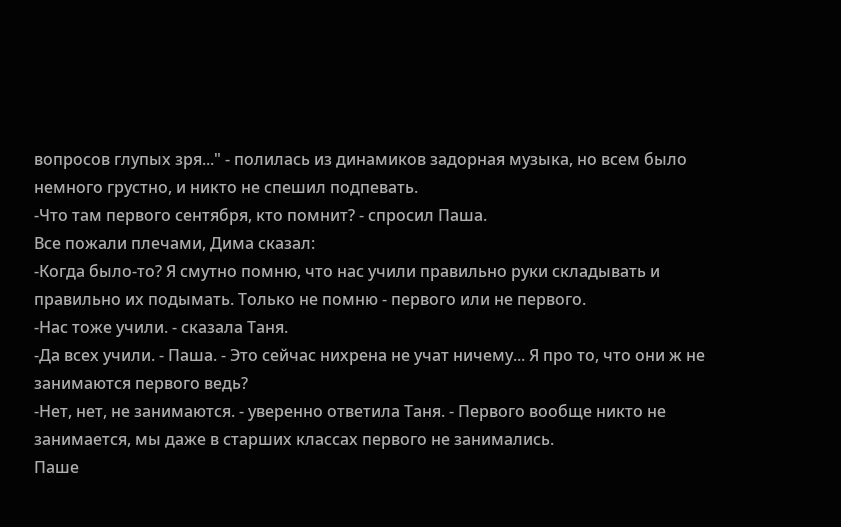вопросов глупых зря..." - полилась из динамиков задорная музыка, но всем было немного грустно, и никто не спешил подпевать.
-Что там первого сентября, кто помнит? - спросил Паша.
Все пожали плечами, Дима сказал:
-Когда было-то? Я смутно помню, что нас учили правильно руки складывать и правильно их подымать. Только не помню - первого или не первого.
-Нас тоже учили. - сказала Таня.
-Да всех учили. - Паша. - Это сейчас нихрена не учат ничему... Я про то, что они ж не занимаются первого ведь?
-Нет, нет, не занимаются. - уверенно ответила Таня. - Первого вообще никто не занимается, мы даже в старших классах первого не занимались.
Паше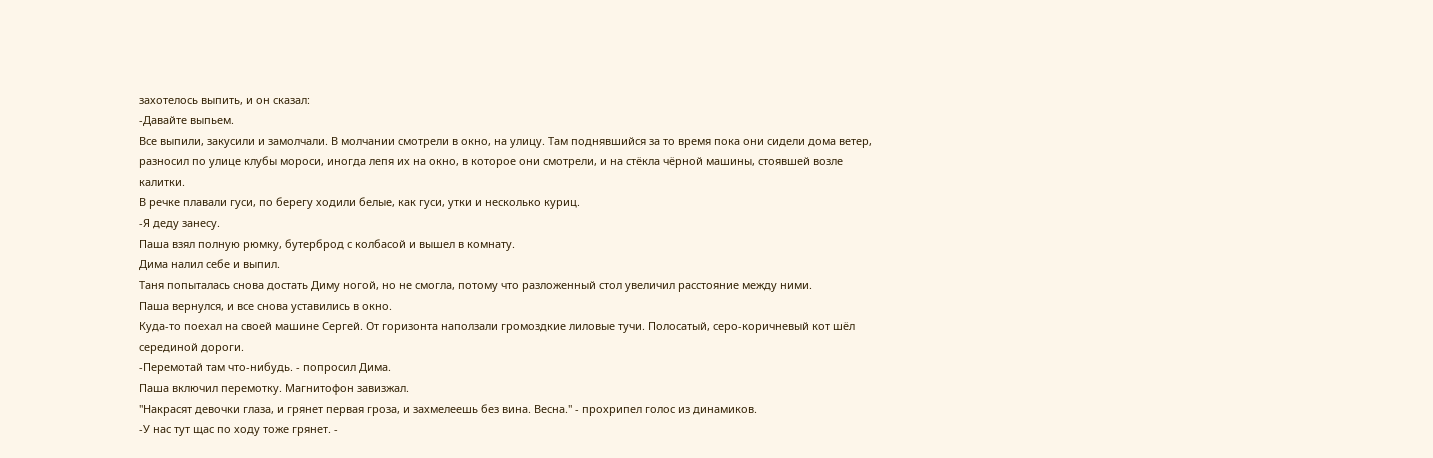захотелось выпить, и он сказал:
-Давайте выпьем.
Все выпили, закусили и замолчали. В молчании смотрели в окно, на улицу. Там поднявшийся за то время пока они сидели дома ветер, разносил по улице клубы мороси, иногда лепя их на окно, в которое они смотрели, и на стёкла чёрной машины, стоявшей возле калитки.
В речке плавали гуси, по берегу ходили белые, как гуси, утки и несколько куриц.
-Я деду занесу.
Паша взял полную рюмку, бутерброд с колбасой и вышел в комнату.
Дима налил себе и выпил.
Таня попыталась снова достать Диму ногой, но не смогла, потому что разложенный стол увеличил расстояние между ними.
Паша вернулся, и все снова уставились в окно.
Куда-то поехал на своей машине Сергей. От горизонта наползали громоздкие лиловые тучи. Полосатый, серо-коричневый кот шёл серединой дороги.
-Перемотай там что-нибудь. - попросил Дима.
Паша включил перемотку. Магнитофон завизжал.
"Накрасят девочки глаза, и грянет первая гроза, и захмелеешь без вина. Весна." - прохрипел голос из динамиков.
-У нас тут щас по ходу тоже грянет. -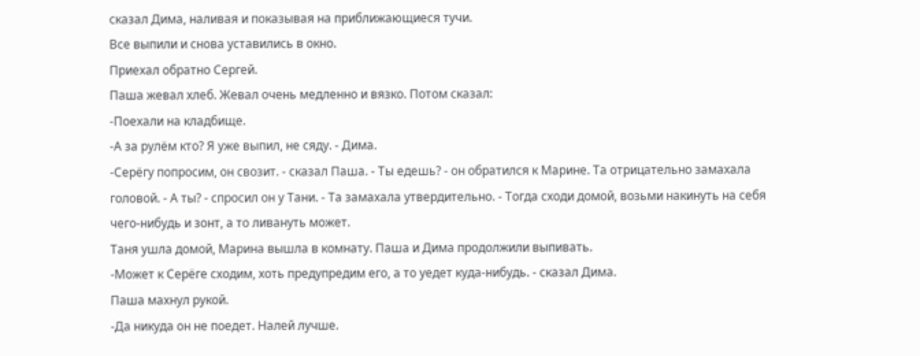сказал Дима, наливая и показывая на приближающиеся тучи.
Все выпили и снова уставились в окно.
Приехал обратно Сергей.
Паша жевал хлеб. Жевал очень медленно и вязко. Потом сказал:
-Поехали на кладбище.
-А за рулём кто? Я уже выпил, не сяду. - Дима.
-Серёгу попросим, он свозит. - сказал Паша. - Ты едешь? - он обратился к Марине. Та отрицательно замахала головой. - А ты? - спросил он у Тани. - Та замахала утвердительно. - Тогда сходи домой, возьми накинуть на себя чего-нибудь и зонт, а то ливануть может.
Таня ушла домой, Марина вышла в комнату. Паша и Дима продолжили выпивать.
-Может к Серёге сходим, хоть предупредим его, а то уедет куда-нибудь. - сказал Дима.
Паша махнул рукой.
-Да никуда он не поедет. Налей лучше.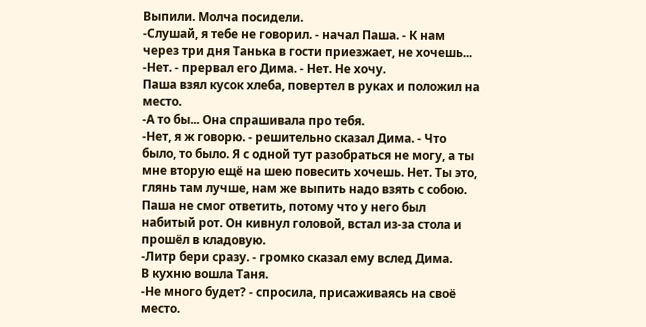Выпили. Молча посидели.
-Слушай, я тебе не говорил. - начал Паша. - К нам через три дня Танька в гости приезжает, не хочешь...
-Нет. - прервал его Дима. - Нет. Не хочу.
Паша взял кусок хлеба, повертел в руках и положил на место.
-А то бы... Она спрашивала про тебя.
-Нет, я ж говорю. - решительно сказал Дима. - Что было, то было. Я с одной тут разобраться не могу, а ты мне вторую ещё на шею повесить хочешь. Нет. Ты это, глянь там лучше, нам же выпить надо взять с собою.
Паша не смог ответить, потому что у него был набитый рот. Он кивнул головой, встал из-за стола и прошёл в кладовую.
-Литр бери сразу. - громко сказал ему вслед Дима.
В кухню вошла Таня.
-Не много будет? - спросила, присаживаясь на своё место.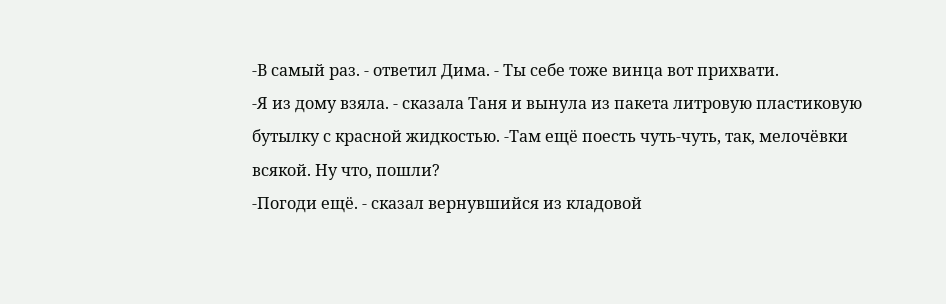-В самый раз. - ответил Дима. - Ты себе тоже винца вот прихвати.
-Я из дому взяла. - сказала Таня и вынула из пакета литровую пластиковую бутылку с красной жидкостью. -Там ещё поесть чуть-чуть, так, мелочёвки всякой. Ну что, пошли?
-Погоди ещё. - сказал вернувшийся из кладовой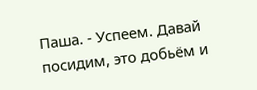Паша. - Успеем. Давай посидим, это добьём и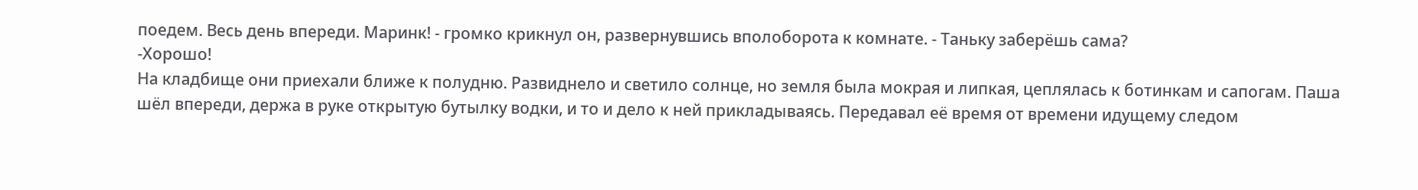поедем. Весь день впереди. Маринк! - громко крикнул он, развернувшись вполоборота к комнате. - Таньку заберёшь сама?
-Хорошо!
На кладбище они приехали ближе к полудню. Развиднело и светило солнце, но земля была мокрая и липкая, цеплялась к ботинкам и сапогам. Паша шёл впереди, держа в руке открытую бутылку водки, и то и дело к ней прикладываясь. Передавал её время от времени идущему следом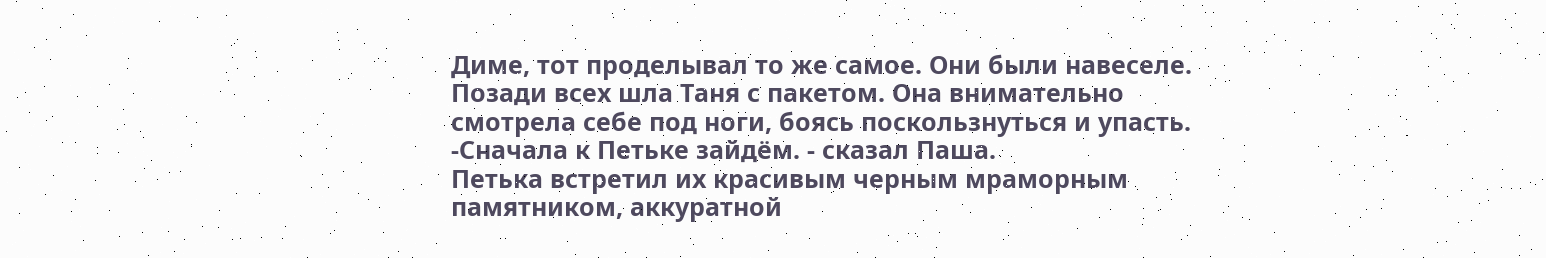Диме, тот проделывал то же самое. Они были навеселе. Позади всех шла Таня с пакетом. Она внимательно смотрела себе под ноги, боясь поскользнуться и упасть.
-Сначала к Петьке зайдём. - сказал Паша.
Петька встретил их красивым черным мраморным памятником, аккуратной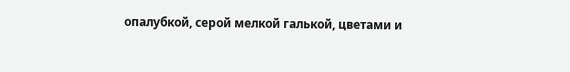опалубкой, серой мелкой галькой, цветами и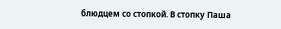блюдцем со стопкой. В стопку Паша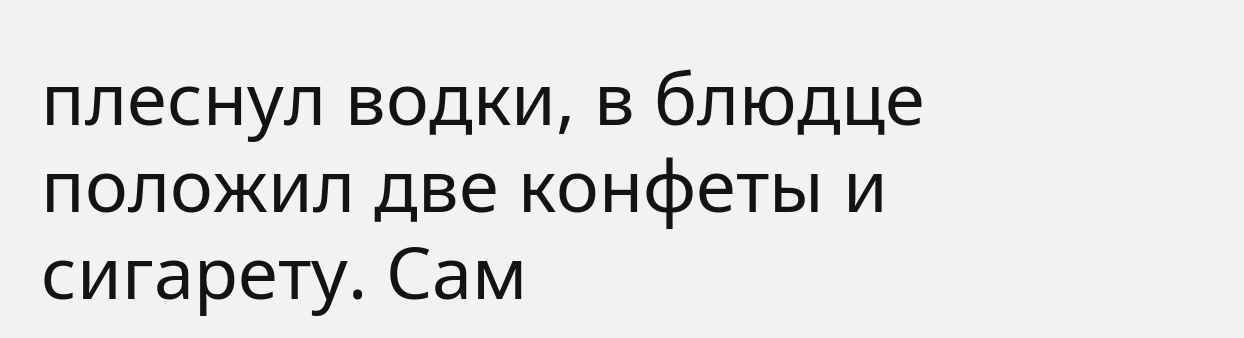плеснул водки, в блюдце положил две конфеты и сигарету. Сам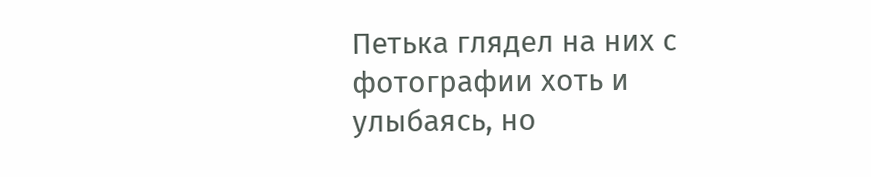Петька глядел на них с фотографии хоть и улыбаясь, но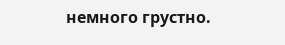немного грустно.